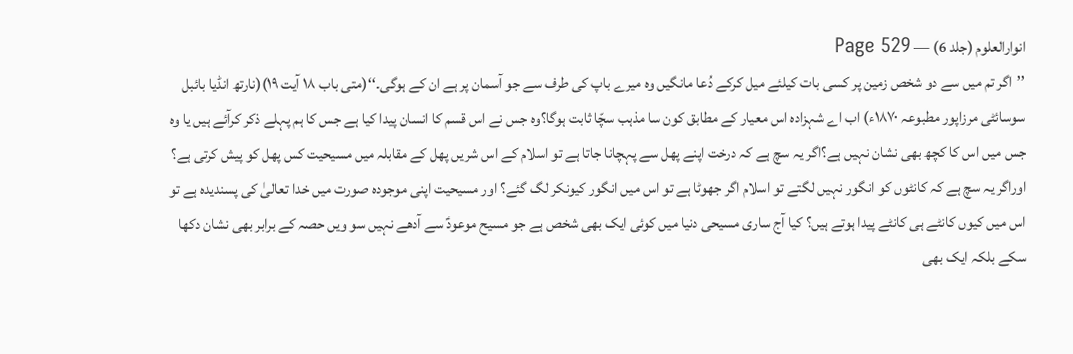انوارالعلوم (جلد 6) — Page 529
’’اگر تم میں سے دو شخص زمین پر کسی بات کیلئے میل کرکے دُعا مانگیں وہ میرے باپ کی طرف سے جو آسمان پر ہے ان کے ہوگی۔‘‘(متی باب ۱۸ آیت ۱۹)(نارتھ انڈیا بائبل سوسائٹی مرزاپور مطبوعہ ۱۸۷۰ء) اب اے شہزادہ اس معیار کے مطابق کون سا مذہب سچّا ثابت ہوگا؟وہ جس نے اس قسم کا انسان پیدا کیا ہے جس کا ہم پہلے ذکر کرآئے ہیں یا وہ جس میں اس کا کچھ بھی نشان نہیں ہے؟اگر یہ سچ ہے کہ درخت اپنے پھل سے پہچانا جاتا ہے تو اسلام کے اس شریں پھل کے مقابلہ میں مسیحیت کس پھل کو پیش کرتی ہے؟ اوراگر یہ سچ ہے کہ کانٹوں کو انگور نہیں لگتے تو اسلام اگر جھوٹا ہے تو اس میں انگور کیونکر لگ گئے؟ اور مسیحیت اپنی موجودہ صورت میں خدا تعالیٰ کی پسندیدہ ہے تو اس میں کیوں کانٹے ہی کانٹے پیدا ہوتے ہیں؟ کیا آج ساری مسیحی دنیا میں کوئی ایک بھی شخص ہے جو مسیح موعودؑ سے آدھے نہیں سو ویں حصہ کے برابر بھی نشان دکھا سکے بلکہ ایک بھی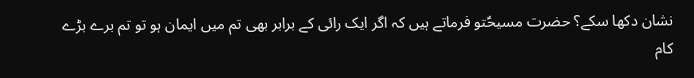نشان دکھا سکے؟ حضرت مسیحؑتو فرماتے ہیں کہ اگر ایک رائی کے برابر بھی تم میں ایمان ہو تو تم برے بڑے کام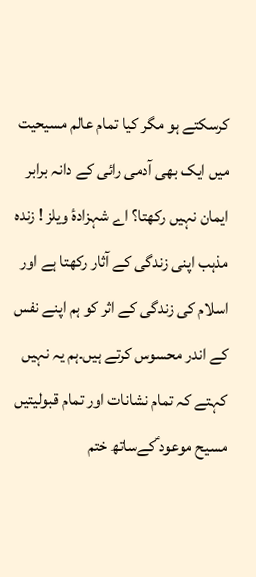کرسکتے ہو مگر کیا تمام عالم مسیحیت میں ایک بھی آدمی رائی کے دانہ برابر ایمان نہیں رکھتا؟ اے شہزادۂ ویلز ! زندہ مذہب اپنی زندگی کے آثار رکھتا ہے اور اسلام کی زندگی کے اثر کو ہم اپنے نفس کے اندر محسوس کرتے ہیں۔ہم یہ نہیں کہتے کہ تمام نشانات اور تمام قبولیتیں مسیح موعود ؑکےساتھ ختم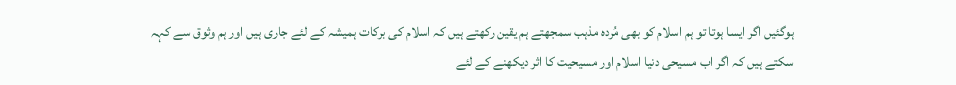ہوگئیں اگر ایسا ہوتا تو ہم اسلام کو بھی مُردہ مذہب سمجھتے ہم یقین رکھتے ہیں کہ اسلام کی برکات ہمیشہ کے لئے جاری ہیں اور ہم وثوق سے کہہ سکتے ہیں کہ اگر اب مسیحی دنیا اسلام اور مسیحیت کا اثر دیکھنے کے لئے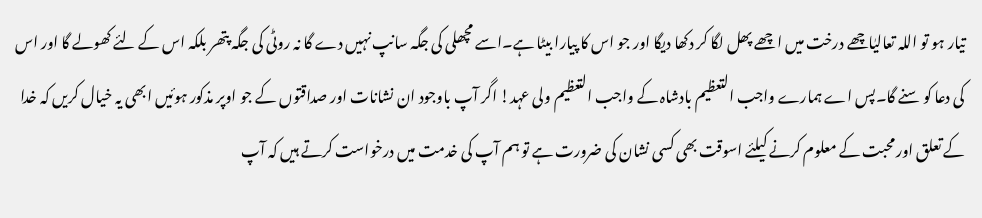تیار ہو تو اللہ تعالیٰاچھے درخت میں اچھے پھل لگا کر دکھا دیگا اور جو اس کا پیارا بیٹا ہے۔اسے مچھلی کی جگہ سانپ نہیں دے گا نہ روٹی کی جگہ پتھر بلکہ اس کے لئے کھولے گا اور اس کی دعا کو سنے گا۔پس اے ہمارے واجب التعظیم بادشاہ کے واجب التعظیم ولی عہد! اگر آپ باوجود ان نشانات اور صداقتوں کے جو اوپر مذکور ہوئیں ابھی یہ خیال کریں کہ خدا کے تعلق اور محبت کے معلوم کرنے کیلئے اسوقت بھی کسی نشان کی ضرورت ہے تو ہم آپ کی خدمت میں درخواست کرتے ہیں کہ آپ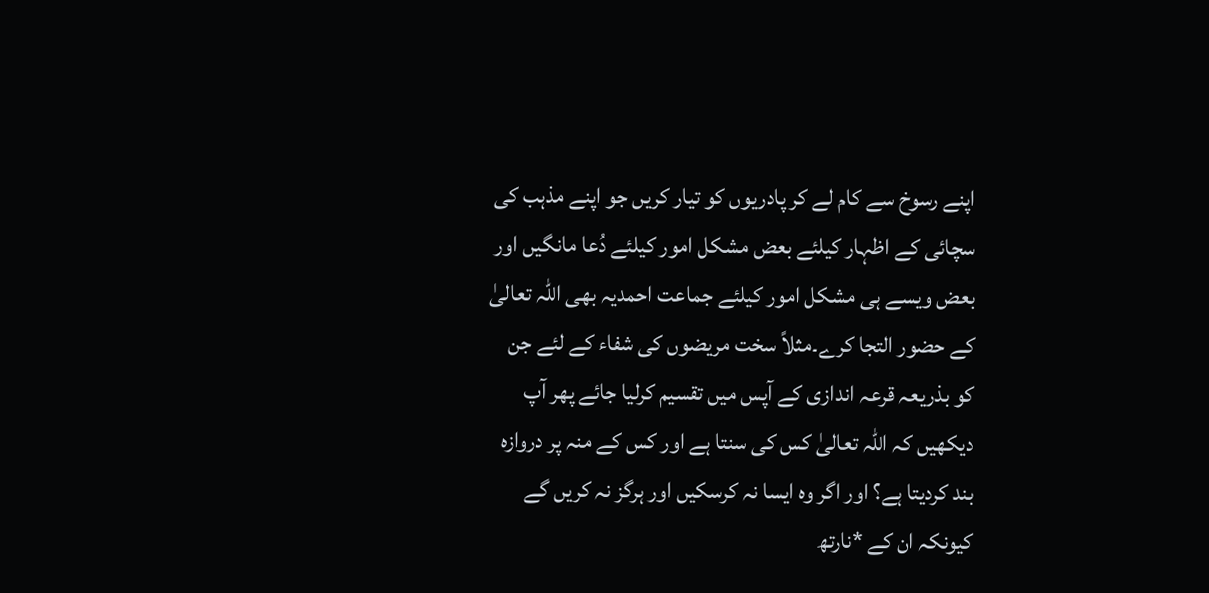اپنے رسوخ سے کام لے کر پادریوں کو تیار کریں جو اپنے مذہب کی سچائی کے اظہار کیلئے بعض مشکل امور کیلئے دُعا مانگیں اور بعض ویسے ہی مشکل امور کیلئے جماعت احمدیہ بھی اللہ تعالیٰ کے حضور التجا کرے۔مثلاً سخت مریضوں کی شفاء کے لئے جن کو بذریعہ قرعہ اندازی کے آپس میں تقسیم کرلیا جائے پھر آپ دیکھیں کہ اللہ تعالیٰ کس کی سنتا ہے اور کس کے منہ پر دروازہ بند کردیتا ہے؟ اور اگر وہ ایسا نہ کرسکیں اور ہرگز نہ کریں گے کیونکہ ان کے *نارتھ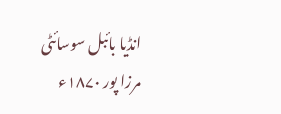انڈیا بائبل سوسائٹی مرزا پور ۱۸۷۰ء